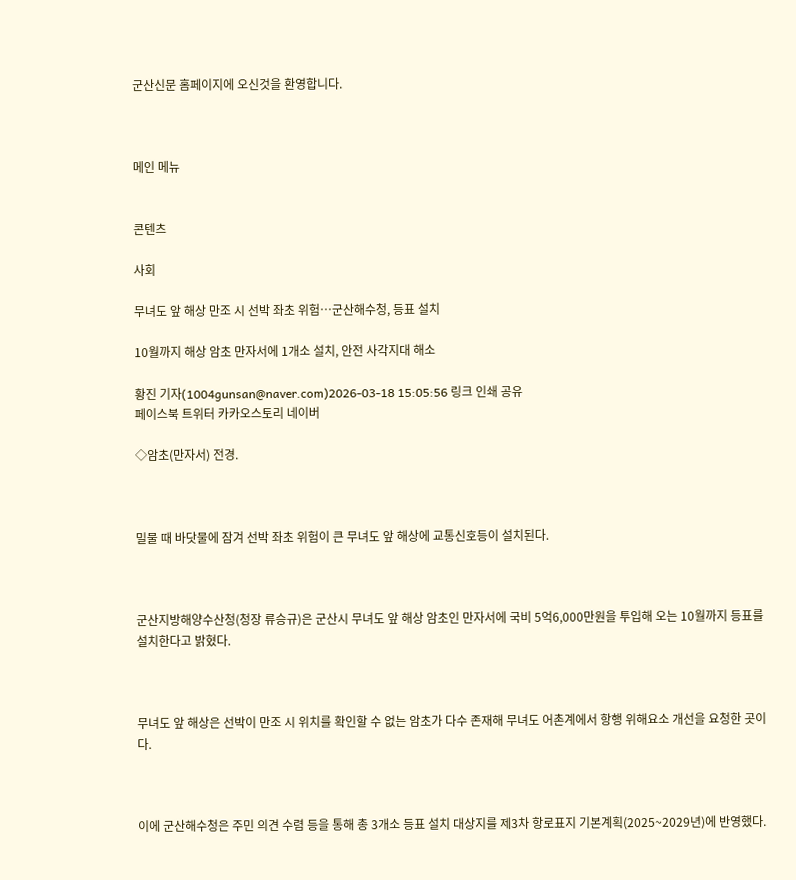군산신문 홈페이지에 오신것을 환영합니다.



메인 메뉴


콘텐츠

사회

무녀도 앞 해상 만조 시 선박 좌초 위험…군산해수청, 등표 설치

10월까지 해상 암초 만자서에 1개소 설치, 안전 사각지대 해소

황진 기자(1004gunsan@naver.com)2026-03-18 15:05:56 링크 인쇄 공유
페이스북 트위터 카카오스토리 네이버

◇암초(만자서) 전경.



밀물 때 바닷물에 잠겨 선박 좌초 위험이 큰 무녀도 앞 해상에 교통신호등이 설치된다.



군산지방해양수산청(청장 류승규)은 군산시 무녀도 앞 해상 암초인 만자서에 국비 5억6,000만원을 투입해 오는 10월까지 등표를 설치한다고 밝혔다.



무녀도 앞 해상은 선박이 만조 시 위치를 확인할 수 없는 암초가 다수 존재해 무녀도 어촌계에서 항행 위해요소 개선을 요청한 곳이다.



이에 군산해수청은 주민 의견 수렴 등을 통해 총 3개소 등표 설치 대상지를 제3차 항로표지 기본계획(2025~2029년)에 반영했다.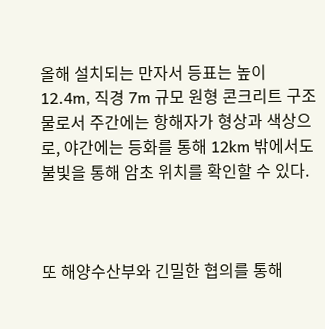올해 설치되는 만자서 등표는 높이 12.4m, 직경 7m 규모 원형 콘크리트 구조물로서 주간에는 항해자가 형상과 색상으로, 야간에는 등화를 통해 12km 밖에서도 불빛을 통해 암초 위치를 확인할 수 있다.



또 해양수산부와 긴밀한 협의를 통해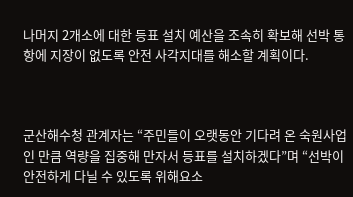나머지 2개소에 대한 등표 설치 예산을 조속히 확보해 선박 통항에 지장이 없도록 안전 사각지대를 해소할 계획이다.



군산해수청 관계자는 “주민들이 오랫동안 기다려 온 숙원사업인 만큼 역량을 집중해 만자서 등표를 설치하겠다”며 “선박이 안전하게 다닐 수 있도록 위해요소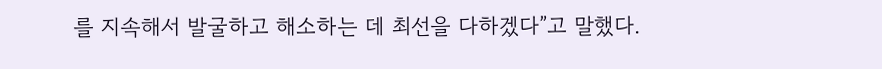를 지속해서 발굴하고 해소하는 데 최선을 다하겠다”고 말했다.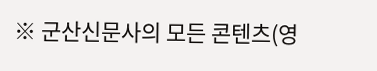※ 군산신문사의 모든 콘텐츠(영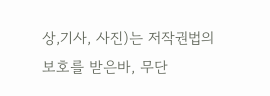상,기사, 사진)는 저작권법의 보호를 받은바, 무단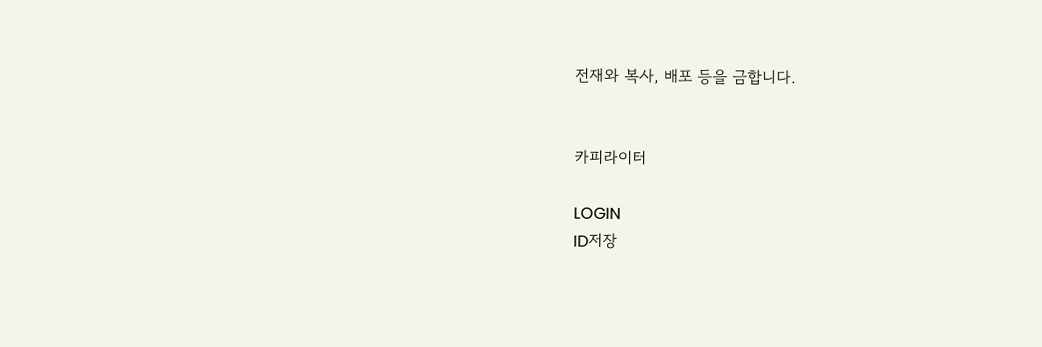전재와 복사, 배포 등을 금합니다.


카피라이터

LOGIN
ID저장